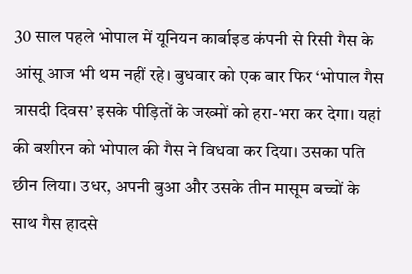30 साल पहले भोपाल में यूनियन कार्बाइड कंपनी से रिसी गैस के आंसू आज भी थम नहीं रहे। बुधवार को एक बार फिर ‘भोपाल गैस त्रासदी दिवस’ इसके पीड़ितों के जख्मों को हरा-भरा कर देगा। यहां की बशीरन को भोपाल की गैस ने विधवा कर दिया। उसका पति छीन लिया। उधर, अपनी बुआ और उसके तीन मासूम बच्चों के साथ गैस हादसे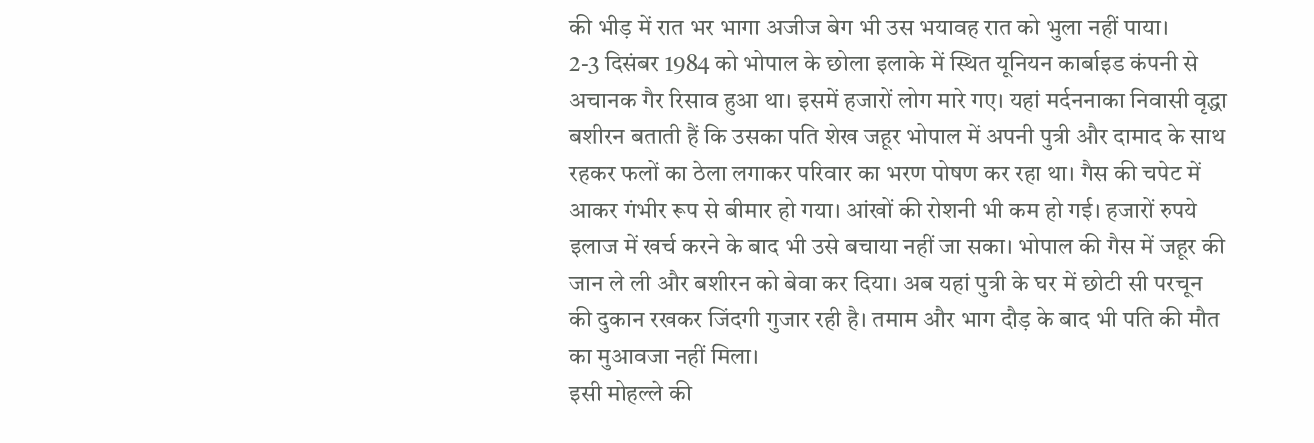की भीड़ में रात भर भागा अजीज बेग भी उस भयावह रात को भुला नहीं पाया।
2-3 दिसंबर 1984 को भोपाल के छोला इलाके में स्थित यूनियन कार्बाइड कंपनी से अचानक गैर रिसाव हुआ था। इसमें हजारों लोग मारे गए। यहां मर्दननाका निवासी वृद्धा बशीरन बताती हैं कि उसका पति शेख जहूर भोपाल में अपनी पुत्री और दामाद के साथ रहकर फलों का ठेला लगाकर परिवार का भरण पोषण कर रहा था। गैस की चपेट में आकर गंभीर रूप से बीमार हो गया। आंखों की रोशनी भी कम हो गई। हजारों रुपये इलाज में खर्च करने के बाद भी उसे बचाया नहीं जा सका। भोपाल की गैस में जहूर की जान ले ली और बशीरन को बेवा कर दिया। अब यहां पुत्री के घर में छोटी सी परचून की दुकान रखकर जिंदगी गुजार रही है। तमाम और भाग दौड़ के बाद भी पति की मौत का मुआवजा नहीं मिला।
इसी मोहल्ले की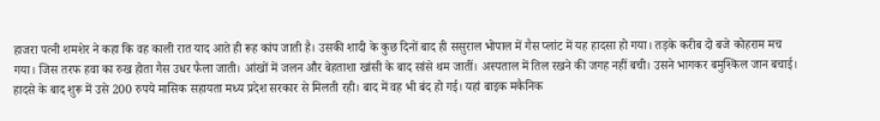हाजरा पत्नी शमशेर ने कहा कि वह काली रात याद आते ही रूह कांप जाती है। उसकी शादी के कुछ दिनों बाद ही ससुराल भोपाल में गैस प्लांट में यह हादसा हो गया। तड़के करीब दो बजे कोहराम मच गया। जिस तरफ हवा का रुख होता गैस उधर फैला जाती। आंखों में जलन और बेहताशा खांसी के बाद सांसे थम जातीं। अस्पताल में तिल रखने की जगह नहीं बची। उसने भागकर बमुश्किल जान बचाई। हादसे के बाद शुरू में उसे 200 रुपये मासिक सहायता मध्य प्रदेश सरकार से मिलती रही। बाद में वह भी बंद हो गई। यहां बाइक मकैनिक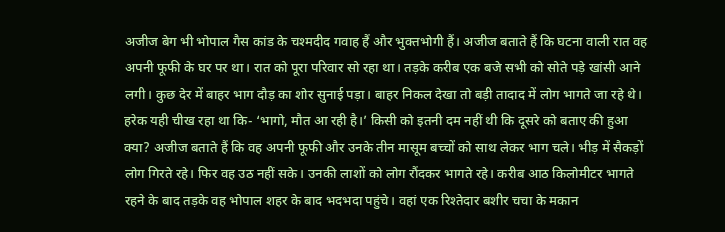अजीज बेग भी भोपाल गैस कांड के चश्मदीद गवाह हैं और भुक्तभोगी हैं। अजीज बताते हैं कि घटना वाली रात वह अपनी फूफी के घर पर था। रात को पूरा परिवार सो रहा था। तड़के करीब एक बजे सभी को सोते पड़े खांसी आने लगी। कुछ देर में बाहर भाग दौड़ का शोर सुनाई पड़ा। बाहर निकल देखा तो बड़ी तादाद में लोग भागते जा रहे थे। हरेक यही चीख रहा था कि- ‘भागो, मौत आ रही है।’ किसी को इतनी दम नहीं थी कि दूसरे को बताए की हुआ क्या? अजीज बताते हैं कि वह अपनी फूफी और उनके तीन मासूम बच्चों को साथ लेकर भाग चले। भीड़ में सैकड़ों लोग गिरते रहे। फिर वह उठ नहीं सके। उनकी लाशों को लोग रौंदकर भागते रहे। करीब आठ किलोमीटर भागते रहने के बाद तड़के वह भोपाल शहर के बाद भदभदा पहुंचे। वहां एक रिश्तेदार बशीर चचा के मकान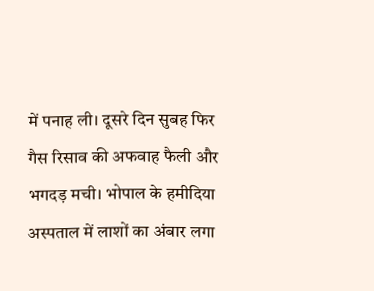में पनाह ली। दूसरे दिन सुबह फिर गैस रिसाव की अफवाह फैली और भगदड़ मची। भोपाल के हमीदिया अस्पताल में लाशों का अंबार लगा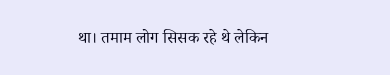था। तमाम लोग सिसक रहे थे लेकिन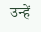उन्हें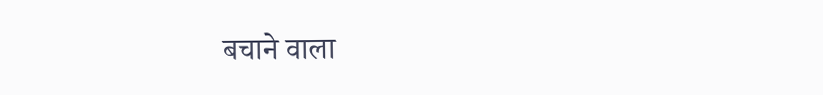बचाने वाला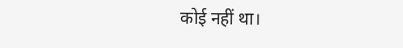कोई नहीं था।